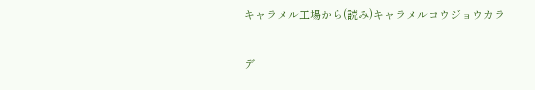キャラメル工場から(読み)キャラメルコウジョウカラ

デ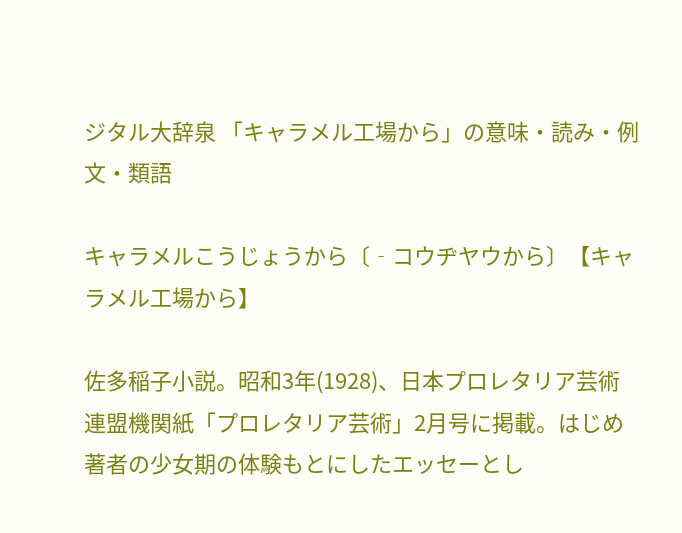ジタル大辞泉 「キャラメル工場から」の意味・読み・例文・類語

キャラメルこうじょうから〔‐コウヂヤウから〕【キャラメル工場から】

佐多稲子小説。昭和3年(1928)、日本プロレタリア芸術連盟機関紙「プロレタリア芸術」2月号に掲載。はじめ著者の少女期の体験もとにしたエッセーとし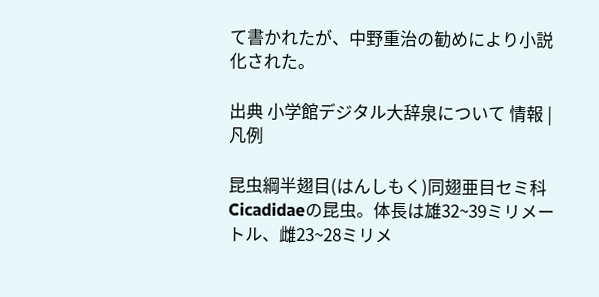て書かれたが、中野重治の勧めにより小説化された。

出典 小学館デジタル大辞泉について 情報 | 凡例

昆虫綱半翅目(はんしもく)同翅亜目セミ科Cicadidaeの昆虫。体長は雄32~39ミリメートル、雌23~28ミリメ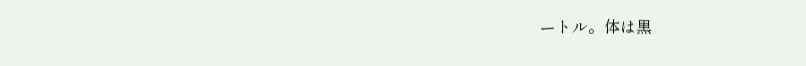ートル。体は黒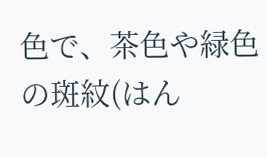色で、茶色や緑色の斑紋(はん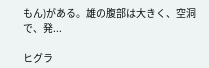もん)がある。雄の腹部は大きく、空洞で、発...

ヒグラ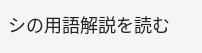シの用語解説を読む